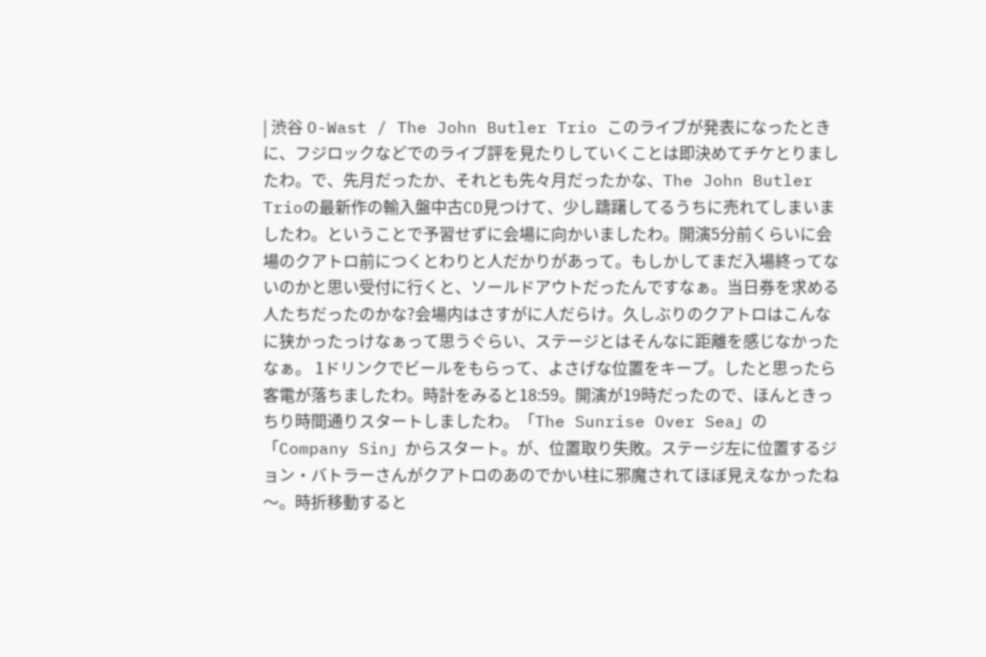| 渋谷 O-Wast / The John Butler Trio このライブが発表になったときに、フジロックなどでのライブ評を見たりしていくことは即決めてチケとりましたわ。で、先月だったか、それとも先々月だったかな、The John Butler Trioの最新作の輸入盤中古CD見つけて、少し躊躇してるうちに売れてしまいましたわ。ということで予習せずに会場に向かいましたわ。開演5分前くらいに会場のクアトロ前につくとわりと人だかりがあって。もしかしてまだ入場終ってないのかと思い受付に行くと、ソールドアウトだったんですなぁ。当日券を求める人たちだったのかな?会場内はさすがに人だらけ。久しぶりのクアトロはこんなに狭かったっけなぁって思うぐらい、ステージとはそんなに距離を感じなかったなぁ。 1ドリンクでビールをもらって、よさげな位置をキープ。したと思ったら客電が落ちましたわ。時計をみると18:59。開演が19時だったので、ほんときっちり時間通りスタートしましたわ。「The Sunrise Over Sea」の「Company Sin」からスタート。が、位置取り失敗。ステージ左に位置するジョン・バトラーさんがクアトロのあのでかい柱に邪魔されてほぼ見えなかったね〜。時折移動すると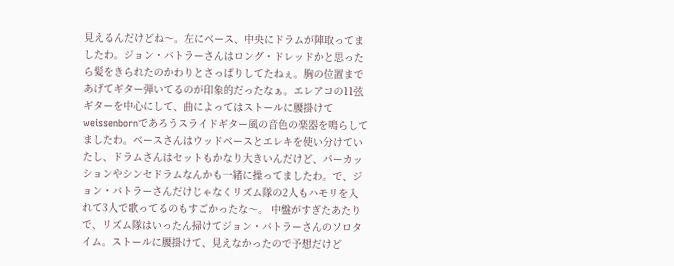見えるんだけどね〜。左にベース、中央にドラムが陣取ってましたわ。ジョン・バトラーさんはロング・ドレッドかと思ったら髪をきられたのかわりとさっぱりしてたねぇ。胸の位置まであげてギター弾いてるのが印象的だったなぁ。エレアコの11弦ギターを中心にして、曲によってはストールに腰掛けてweissenbornであろうスライドギター風の音色の楽器を鳴らしてましたわ。ベースさんはウッドベースとエレキを使い分けていたし、ドラムさんはセットもかなり大きいんだけど、パーカッションやシンセドラムなんかも一緒に操ってましたわ。で、ジョン・バトラーさんだけじゃなくリズム隊の2人もハモリを入れて3人で歌ってるのもすごかったな〜。 中盤がすぎたあたりで、リズム隊はいったん掃けてジョン・バトラーさんのソロタイム。ストールに腰掛けて、見えなかったので予想だけど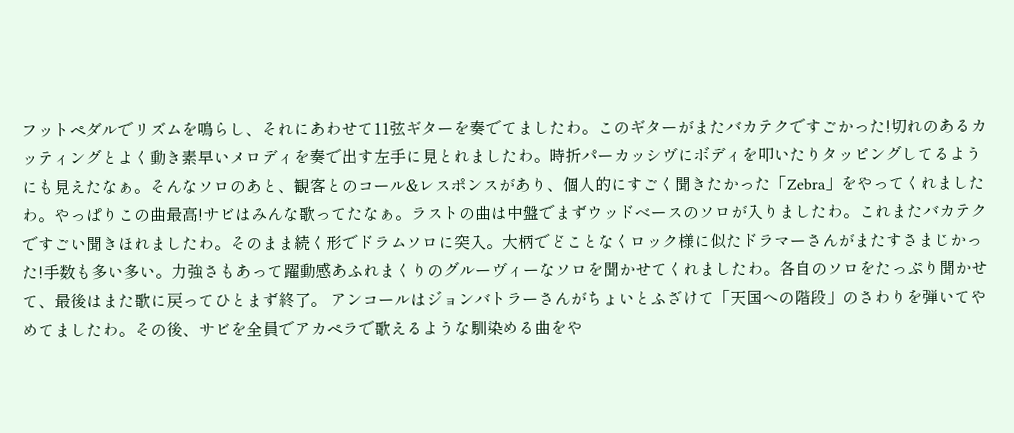フットペダルでリズムを鳴らし、それにあわせて11弦ギターを奏でてましたわ。このギターがまたバカテクですごかった!切れのあるカッティングとよく動き素早いメロディを奏で出す左手に見とれましたわ。時折パーカッシヴにボディを叩いたりタッピングしてるようにも見えたなぁ。そんなソロのあと、観客とのコール&レスポンスがあり、個人的にすごく聞きたかった「Zebra」をやってくれましたわ。やっぱりこの曲最高!サビはみんな歌ってたなぁ。ラストの曲は中盤でまずウッドベースのソロが入りましたわ。これまたバカテクですごい聞きほれましたわ。そのまま続く形でドラムソロに突入。大柄でどことなくロック様に似たドラマーさんがまたすさまじかった!手数も多い多い。力強さもあって躍動感あふれまくりのグルーヴィーなソロを聞かせてくれましたわ。各自のソロをたっぷり聞かせて、最後はまた歌に戻ってひとまず終了。 アンコールはジョンバトラーさんがちょいとふざけて「天国への階段」のさわりを弾いてやめてましたわ。その後、サビを全員でアカペラで歌えるような馴染める曲をや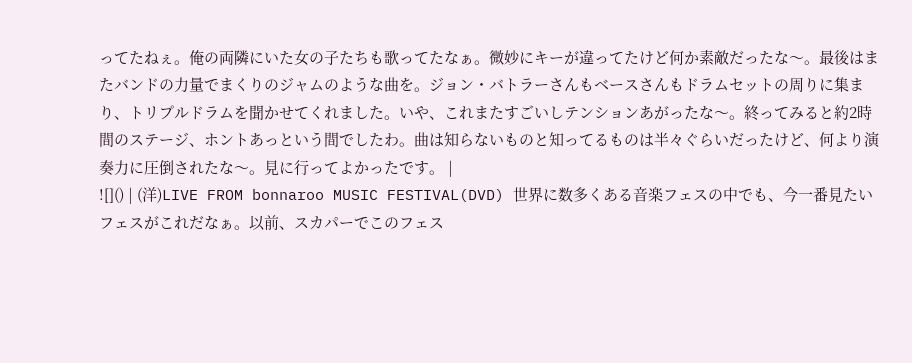ってたねぇ。俺の両隣にいた女の子たちも歌ってたなぁ。微妙にキーが違ってたけど何か素敵だったな〜。最後はまたバンドの力量でまくりのジャムのような曲を。ジョン・バトラーさんもベースさんもドラムセットの周りに集まり、トリプルドラムを聞かせてくれました。いや、これまたすごいしテンションあがったな〜。終ってみると約2時間のステージ、ホントあっという間でしたわ。曲は知らないものと知ってるものは半々ぐらいだったけど、何より演奏力に圧倒されたな〜。見に行ってよかったです。 |
![]() | (洋)LIVE FROM bonnaroo MUSIC FESTIVAL(DVD) 世界に数多くある音楽フェスの中でも、今一番見たいフェスがこれだなぁ。以前、スカパーでこのフェス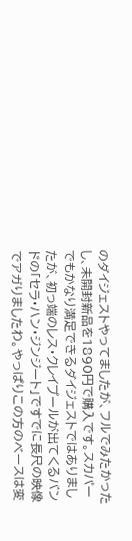のダイジェストやってましたが、フルでみたかったし、未開封新品を1890円で購入です。スカパーでもかなり満足できるダイジェストではありましたが、初っ端のレス・クレイプールが出てくるバンドの「セラ・ハン・ジンジート」ですでに長尺の映像でアガりましたわ。やっぱりこの方のベースは変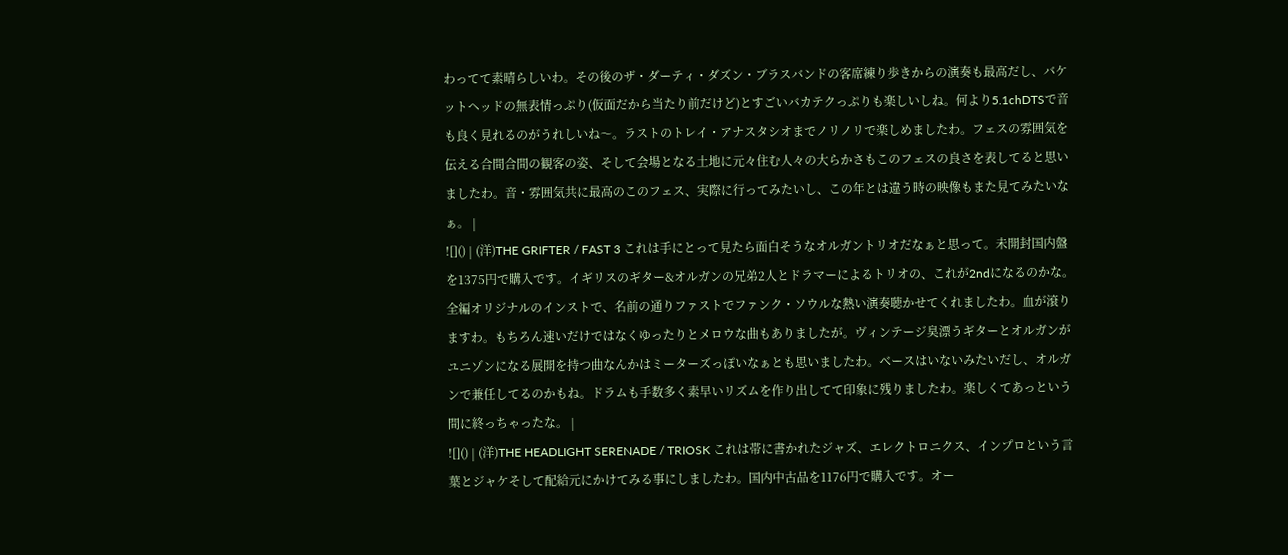わってて素晴らしいわ。その後のザ・ダーティ・ダズン・ブラスバンドの客席練り歩きからの演奏も最高だし、バケットヘッドの無表情っぷり(仮面だから当たり前だけど)とすごいバカテクっぷりも楽しいしね。何より5.1chDTSで音も良く見れるのがうれしいね〜。ラストのトレイ・アナスタシオまでノリノリで楽しめましたわ。フェスの雰囲気を伝える合間合間の観客の姿、そして会場となる土地に元々住む人々の大らかさもこのフェスの良さを表してると思いましたわ。音・雰囲気共に最高のこのフェス、実際に行ってみたいし、この年とは違う時の映像もまた見てみたいなぁ。 |
![]() | (洋)THE GRIFTER / FAST 3 これは手にとって見たら面白そうなオルガントリオだなぁと思って。未開封国内盤を1375円で購入です。イギリスのギター&オルガンの兄弟2人とドラマーによるトリオの、これが2ndになるのかな。全編オリジナルのインストで、名前の通りファストでファンク・ソウルな熱い演奏聴かせてくれましたわ。血が滾りますわ。もちろん速いだけではなくゆったりとメロウな曲もありましたが。ヴィンテージ臭漂うギターとオルガンがユニゾンになる展開を持つ曲なんかはミーターズっぽいなぁとも思いましたわ。ベースはいないみたいだし、オルガンで兼任してるのかもね。ドラムも手数多く素早いリズムを作り出してて印象に残りましたわ。楽しくてあっという間に終っちゃったな。 |
![]() | (洋)THE HEADLIGHT SERENADE / TRIOSK これは帯に書かれたジャズ、エレクトロニクス、インプロという言葉とジャケそして配給元にかけてみる事にしましたわ。国内中古品を1176円で購入です。オー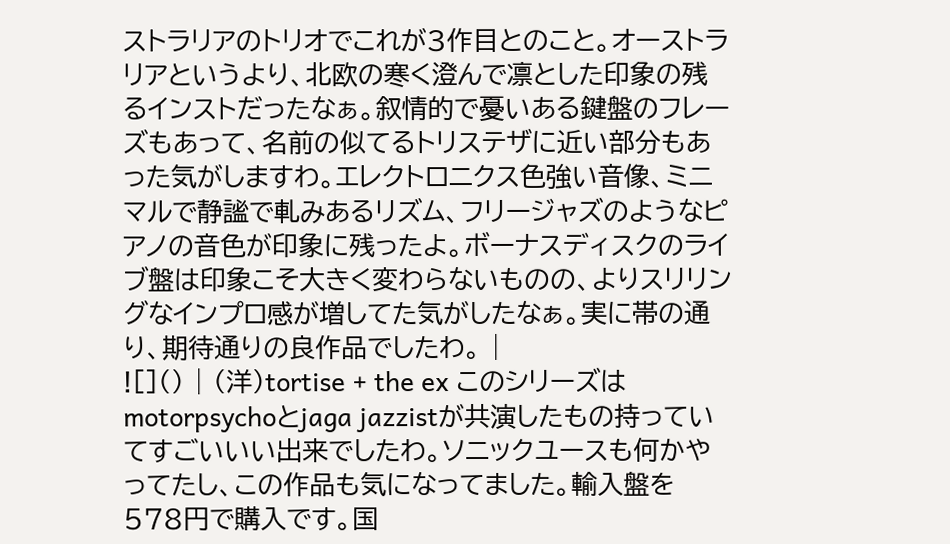ストラリアのトリオでこれが3作目とのこと。オーストラリアというより、北欧の寒く澄んで凛とした印象の残るインストだったなぁ。叙情的で憂いある鍵盤のフレーズもあって、名前の似てるトリステザに近い部分もあった気がしますわ。エレクトロニクス色強い音像、ミニマルで静謐で軋みあるリズム、フリージャズのようなピアノの音色が印象に残ったよ。ボーナスディスクのライブ盤は印象こそ大きく変わらないものの、よりスリリングなインプロ感が増してた気がしたなぁ。実に帯の通り、期待通りの良作品でしたわ。 |
![]() | (洋)tortise + the ex このシリーズはmotorpsychoとjaga jazzistが共演したもの持っていてすごいいい出来でしたわ。ソニックユースも何かやってたし、この作品も気になってました。輸入盤を578円で購入です。国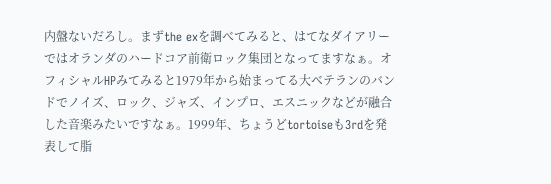内盤ないだろし。まずthe exを調べてみると、はてなダイアリーではオランダのハードコア前衛ロック集団となってますなぁ。オフィシャルHPみてみると1979年から始まってる大ベテランのバンドでノイズ、ロック、ジャズ、インプロ、エスニックなどが融合した音楽みたいですなぁ。1999年、ちょうどtortoiseも3rdを発表して脂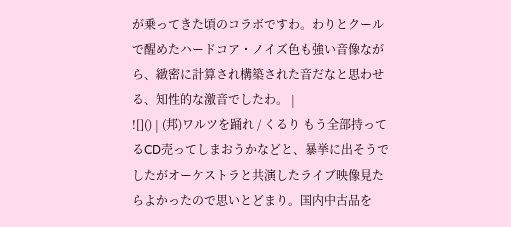が乗ってきた頃のコラボですわ。わりとクールで醒めたハードコア・ノイズ色も強い音像ながら、緻密に計算され構築された音だなと思わせる、知性的な激音でしたわ。 |
![]() | (邦)ワルツを踊れ / くるり もう全部持ってるCD売ってしまおうかなどと、暴挙に出そうでしたがオーケストラと共演したライブ映像見たらよかったので思いとどまり。国内中古品を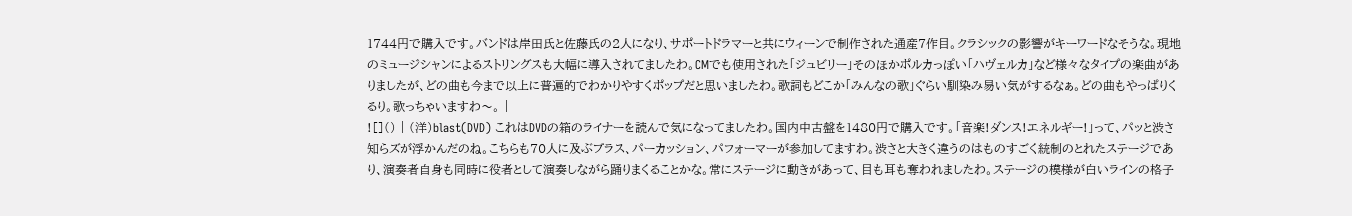1744円で購入です。バンドは岸田氏と佐藤氏の2人になり、サポートドラマーと共にウィーンで制作された通産7作目。クラシックの影響がキーワードなそうな。現地のミュージシャンによるストリングスも大幅に導入されてましたわ。CMでも使用された「ジュビリー」そのほかポルカっぽい「ハヴェルカ」など様々なタイプの楽曲がありましたが、どの曲も今まで以上に普遍的でわかりやすくポップだと思いましたわ。歌詞もどこか「みんなの歌」ぐらい馴染み易い気がするなぁ。どの曲もやっぱりくるり。歌っちゃいますわ〜。 |
![]() | (洋)blast(DVD) これはDVDの箱のライナーを読んで気になってましたわ。国内中古盤を1480円で購入です。「音楽!ダンス!エネルギー!」って、パッと渋さ知らズが浮かんだのね。こちらも70人に及ぶブラス、パーカッション、パフォーマーが参加してますわ。渋さと大きく違うのはものすごく統制のとれたステージであり、演奏者自身も同時に役者として演奏しながら踊りまくることかな。常にステージに動きがあって、目も耳も奪われましたわ。ステージの模様が白いラインの格子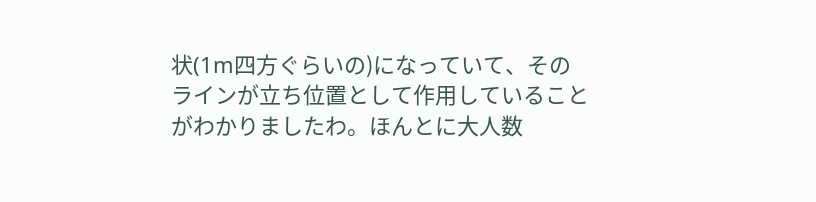状(1m四方ぐらいの)になっていて、そのラインが立ち位置として作用していることがわかりましたわ。ほんとに大人数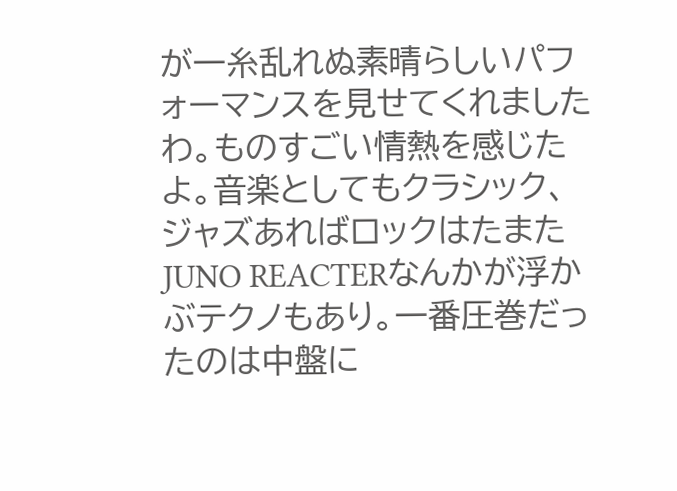が一糸乱れぬ素晴らしいパフォーマンスを見せてくれましたわ。ものすごい情熱を感じたよ。音楽としてもクラシック、ジャズあればロックはたまたJUNO REACTERなんかが浮かぶテクノもあり。一番圧巻だったのは中盤に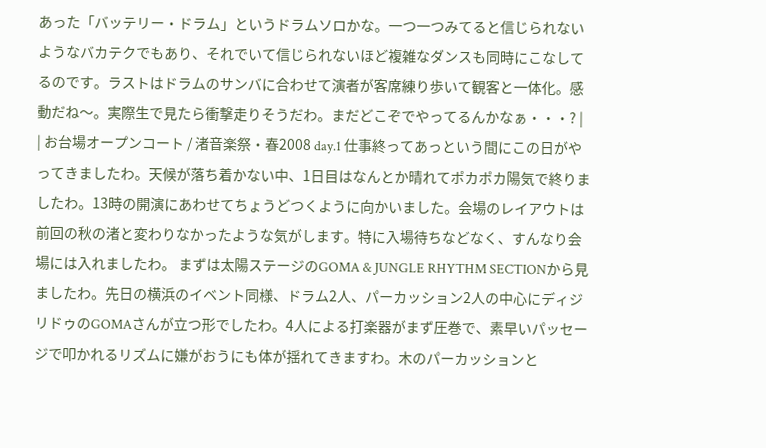あった「バッテリー・ドラム」というドラムソロかな。一つ一つみてると信じられないようなバカテクでもあり、それでいて信じられないほど複雑なダンスも同時にこなしてるのです。ラストはドラムのサンバに合わせて演者が客席練り歩いて観客と一体化。感動だね〜。実際生で見たら衝撃走りそうだわ。まだどこぞでやってるんかなぁ・・・? |
| お台場オープンコート / 渚音楽祭・春2008 day.1 仕事終ってあっという間にこの日がやってきましたわ。天候が落ち着かない中、1日目はなんとか晴れてポカポカ陽気で終りましたわ。13時の開演にあわせてちょうどつくように向かいました。会場のレイアウトは前回の秋の渚と変わりなかったような気がします。特に入場待ちなどなく、すんなり会場には入れましたわ。 まずは太陽ステージのGOMA & JUNGLE RHYTHM SECTIONから見ましたわ。先日の横浜のイベント同様、ドラム2人、パーカッション2人の中心にディジリドゥのGOMAさんが立つ形でしたわ。4人による打楽器がまず圧巻で、素早いパッセージで叩かれるリズムに嫌がおうにも体が揺れてきますわ。木のパーカッションと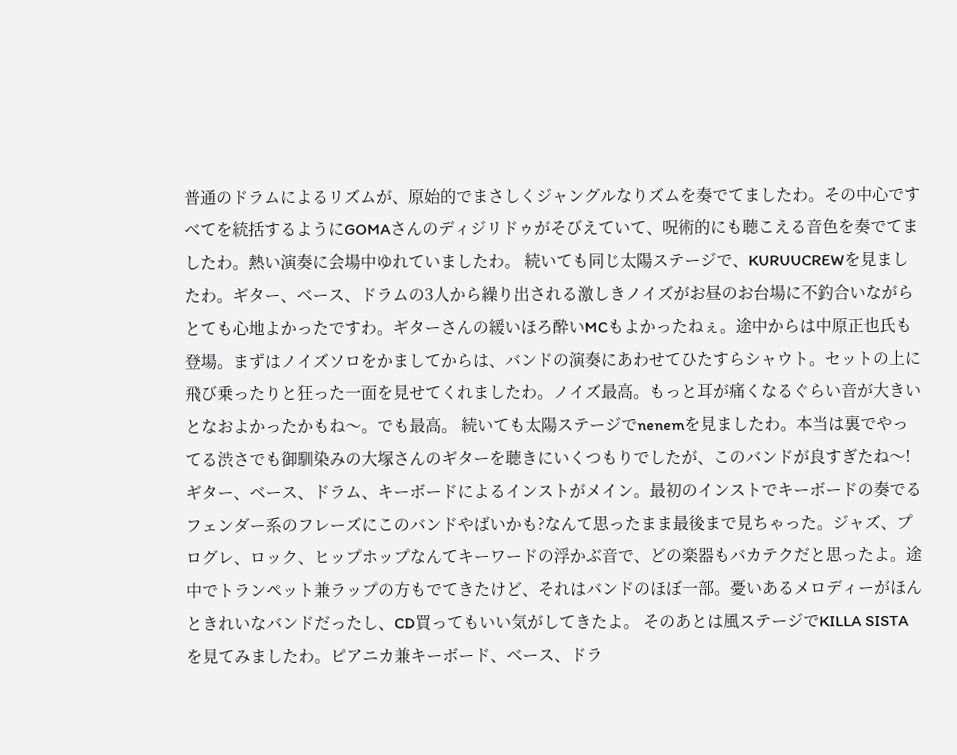普通のドラムによるリズムが、原始的でまさしくジャングルなりズムを奏でてましたわ。その中心ですべてを統括するようにGOMAさんのディジリドゥがそびえていて、呪術的にも聴こえる音色を奏でてましたわ。熱い演奏に会場中ゆれていましたわ。 続いても同じ太陽ステージで、KURUUCREWを見ましたわ。ギター、ベース、ドラムの3人から繰り出される激しきノイズがお昼のお台場に不釣合いながらとても心地よかったですわ。ギターさんの緩いほろ酔いMCもよかったねぇ。途中からは中原正也氏も登場。まずはノイズソロをかましてからは、バンドの演奏にあわせてひたすらシャウト。セットの上に飛び乗ったりと狂った一面を見せてくれましたわ。ノイズ最高。もっと耳が痛くなるぐらい音が大きいとなおよかったかもね〜。でも最高。 続いても太陽ステージでnenemを見ましたわ。本当は裏でやってる渋さでも御馴染みの大塚さんのギターを聴きにいくつもりでしたが、このバンドが良すぎたね〜!ギター、ベース、ドラム、キーボードによるインストがメイン。最初のインストでキーボードの奏でるフェンダー系のフレーズにこのバンドやばいかも?なんて思ったまま最後まで見ちゃった。ジャズ、プログレ、ロック、ヒップホップなんてキーワードの浮かぶ音で、どの楽器もバカテクだと思ったよ。途中でトランペット兼ラップの方もでてきたけど、それはバンドのほぼ一部。憂いあるメロディーがほんときれいなバンドだったし、CD買ってもいい気がしてきたよ。 そのあとは風ステージでKILLA SISTAを見てみましたわ。ピアニカ兼キーボード、ベース、ドラ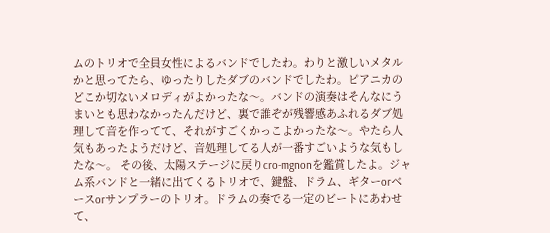ムのトリオで全員女性によるバンドでしたわ。わりと激しいメタルかと思ってたら、ゆったりしたダブのバンドでしたわ。ピアニカのどこか切ないメロディがよかったな〜。バンドの演奏はそんなにうまいとも思わなかったんだけど、裏で誰ぞが残響感あふれるダブ処理して音を作ってて、それがすごくかっこよかったな〜。やたら人気もあったようだけど、音処理してる人が一番すごいような気もしたな〜。 その後、太陽ステージに戻りcro-mgnonを鑑賞したよ。ジャム系バンドと一緒に出てくるトリオで、鍵盤、ドラム、ギターorベースorサンプラーのトリオ。ドラムの奏でる一定のビートにあわせて、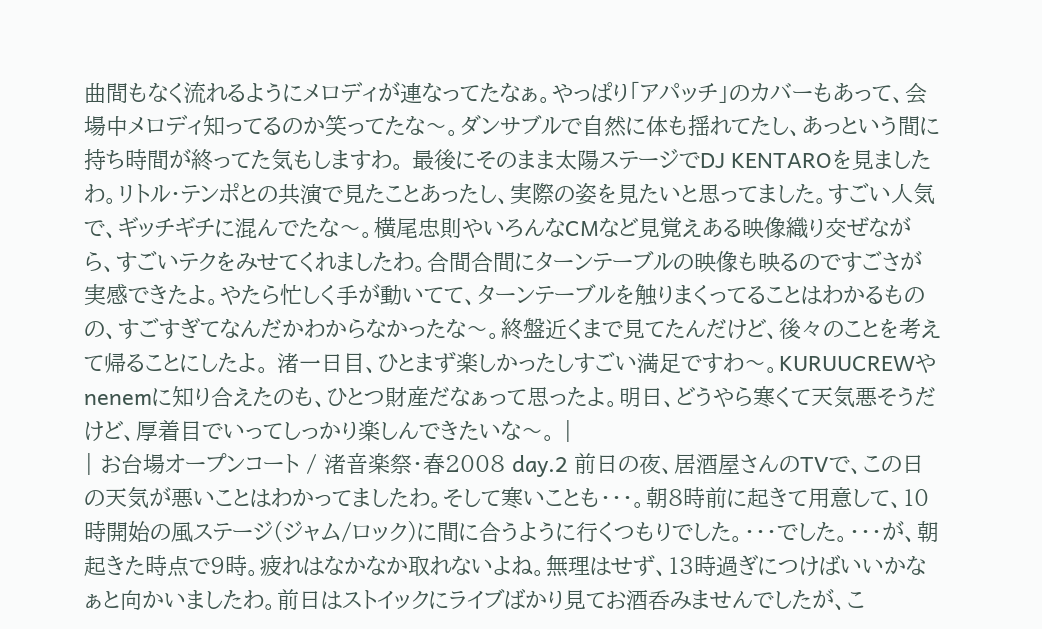曲間もなく流れるようにメロディが連なってたなぁ。やっぱり「アパッチ」のカバーもあって、会場中メロディ知ってるのか笑ってたな〜。ダンサブルで自然に体も揺れてたし、あっという間に持ち時間が終ってた気もしますわ。 最後にそのまま太陽ステージでDJ KENTAROを見ましたわ。リトル・テンポとの共演で見たことあったし、実際の姿を見たいと思ってました。すごい人気で、ギッチギチに混んでたな〜。横尾忠則やいろんなCMなど見覚えある映像織り交ぜながら、すごいテクをみせてくれましたわ。合間合間にターンテーブルの映像も映るのですごさが実感できたよ。やたら忙しく手が動いてて、ターンテーブルを触りまくってることはわかるものの、すごすぎてなんだかわからなかったな〜。終盤近くまで見てたんだけど、後々のことを考えて帰ることにしたよ。 渚一日目、ひとまず楽しかったしすごい満足ですわ〜。KURUUCREWやnenemに知り合えたのも、ひとつ財産だなぁって思ったよ。明日、どうやら寒くて天気悪そうだけど、厚着目でいってしっかり楽しんできたいな〜。 |
| お台場オープンコート / 渚音楽祭・春2008 day.2 前日の夜、居酒屋さんのTVで、この日の天気が悪いことはわかってましたわ。そして寒いことも・・・。朝8時前に起きて用意して、10時開始の風ステージ(ジャム/ロック)に間に合うように行くつもりでした。・・・でした。・・・が、朝起きた時点で9時。疲れはなかなか取れないよね。無理はせず、13時過ぎにつけばいいかなぁと向かいましたわ。前日はストイックにライブばかり見てお酒呑みませんでしたが、こ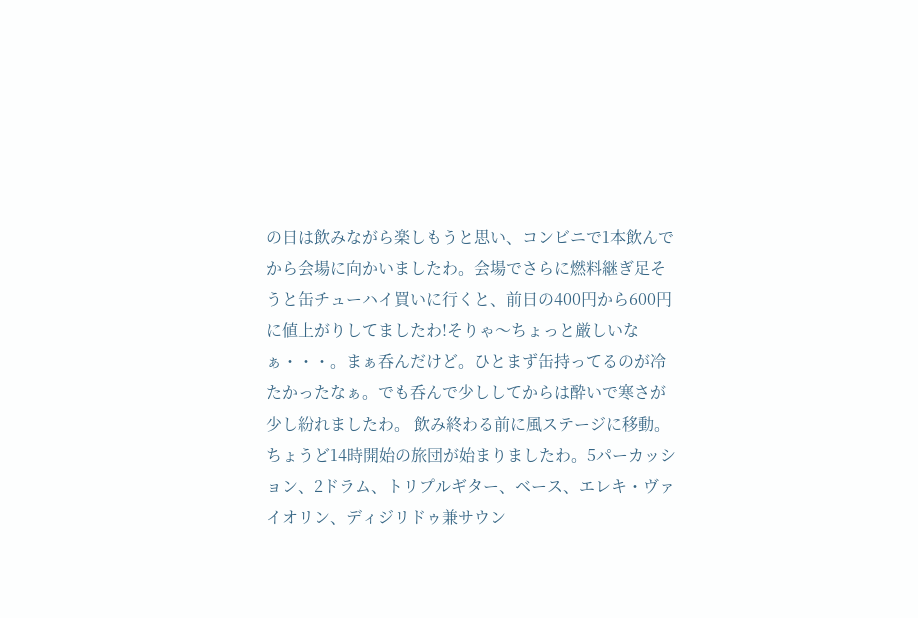の日は飲みながら楽しもうと思い、コンビニで1本飲んでから会場に向かいましたわ。会場でさらに燃料継ぎ足そうと缶チューハイ買いに行くと、前日の400円から600円に値上がりしてましたわ!そりゃ〜ちょっと厳しいなぁ・・・。まぁ呑んだけど。ひとまず缶持ってるのが冷たかったなぁ。でも呑んで少ししてからは酔いで寒さが少し紛れましたわ。 飲み終わる前に風ステージに移動。ちょうど14時開始の旅団が始まりましたわ。5パーカッション、2ドラム、トリプルギター、ベース、エレキ・ヴァイオリン、ディジリドゥ兼サウン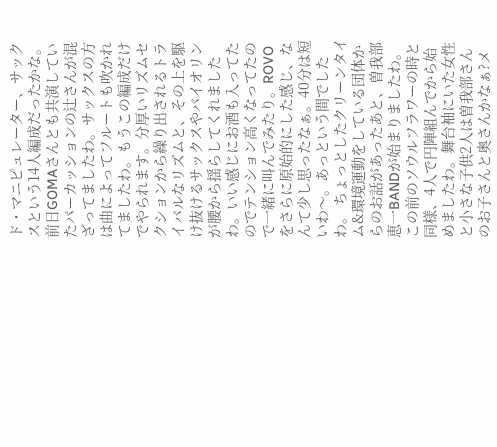ド・マニピュレーター、サックスという14人編成だったかな。前日GOMAさんとも共演していたパーカッションの辻さんが混ざってましたわ。サックスの方は曲によってフルートも吹かれてましたわ。もうこの編成だけでやられます。分厚いリズムセクションから繰り出されるトライバルなリズムと、その上を駆け抜けるサックスやバイオリンが腰から揺らしてくれましたわ。いい感じにお酒も入ってたのでテンション高くなってたので一緒に叫んでみたり。ROVOをさらに原始的にした感じ、なんて少し思ったなぁ。40分は短いわ〜。あっという間でしたわ。 ちょっとしたクリーンタイム&環境運動をしている団体からのお話があったあと、曽我部恵一BANDが始まりましたわ。この前のソウルフラワーの時と同様、4人で円陣組んでから始めましたわ。舞台袖にいた女性と小さな子供2人は曽我部さんのお子さんと奥さんかなぁ?メ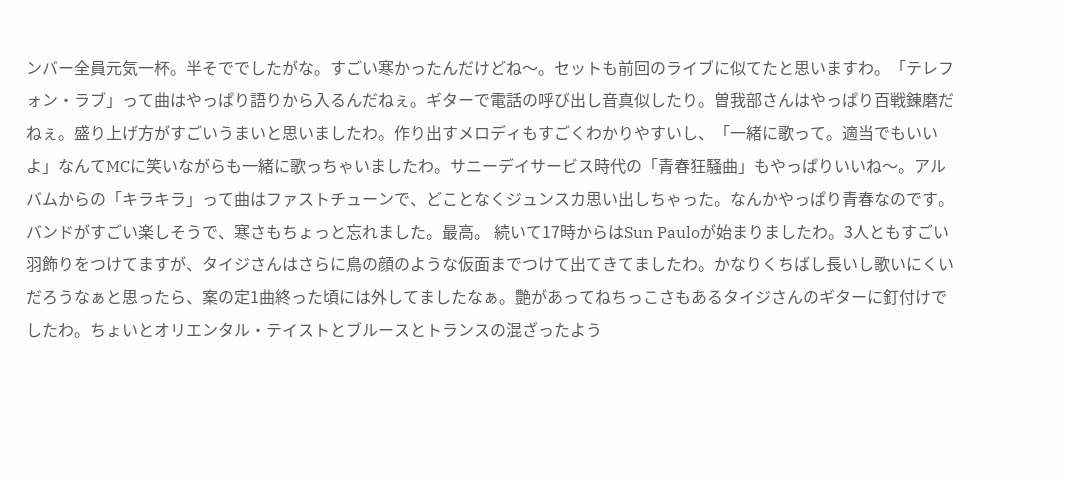ンバー全員元気一杯。半そででしたがな。すごい寒かったんだけどね〜。セットも前回のライブに似てたと思いますわ。「テレフォン・ラブ」って曲はやっぱり語りから入るんだねぇ。ギターで電話の呼び出し音真似したり。曽我部さんはやっぱり百戦錬磨だねぇ。盛り上げ方がすごいうまいと思いましたわ。作り出すメロディもすごくわかりやすいし、「一緒に歌って。適当でもいいよ」なんてMCに笑いながらも一緒に歌っちゃいましたわ。サニーデイサービス時代の「青春狂騒曲」もやっぱりいいね〜。アルバムからの「キラキラ」って曲はファストチューンで、どことなくジュンスカ思い出しちゃった。なんかやっぱり青春なのです。バンドがすごい楽しそうで、寒さもちょっと忘れました。最高。 続いて17時からはSun Pauloが始まりましたわ。3人ともすごい羽飾りをつけてますが、タイジさんはさらに鳥の顔のような仮面までつけて出てきてましたわ。かなりくちばし長いし歌いにくいだろうなぁと思ったら、案の定1曲終った頃には外してましたなぁ。艶があってねちっこさもあるタイジさんのギターに釘付けでしたわ。ちょいとオリエンタル・テイストとブルースとトランスの混ざったよう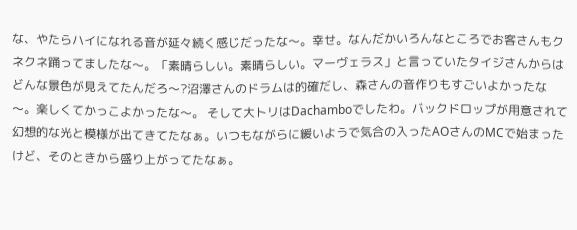な、やたらハイになれる音が延々続く感じだったな〜。幸せ。なんだかいろんなところでお客さんもクネクネ踊ってましたな〜。「素晴らしい。素晴らしい。マーヴェラス」と言っていたタイジさんからはどんな景色が見えてたんだろ〜?沼澤さんのドラムは的確だし、森さんの音作りもすごいよかったな〜。楽しくてかっこよかったな〜。 そして大トリはDachamboでしたわ。バックドロップが用意されて幻想的な光と模様が出てきてたなぁ。いつもながらに緩いようで気合の入ったAOさんのMCで始まったけど、そのときから盛り上がってたなぁ。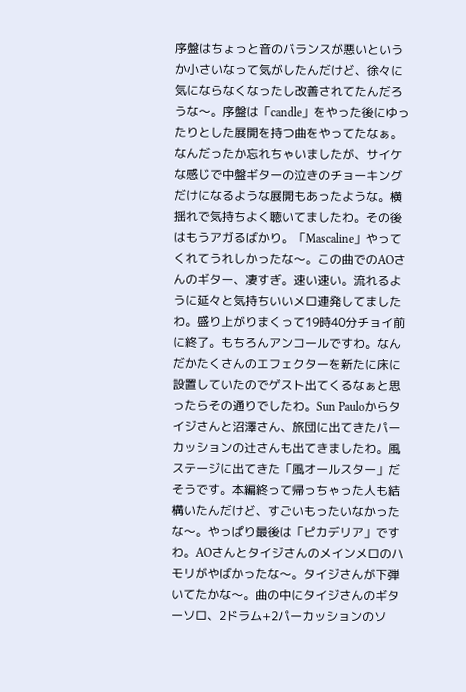序盤はちょっと音のバランスが悪いというか小さいなって気がしたんだけど、徐々に気にならなくなったし改善されてたんだろうな〜。序盤は「candle」をやった後にゆったりとした展開を持つ曲をやってたなぁ。なんだったか忘れちゃいましたが、サイケな感じで中盤ギターの泣きのチョーキングだけになるような展開もあったような。横揺れで気持ちよく聴いてましたわ。その後はもうアガるばかり。「Mascaline」やってくれてうれしかったな〜。この曲でのAOさんのギター、凄すぎ。速い速い。流れるように延々と気持ちいいメロ連発してましたわ。盛り上がりまくって19時40分チョイ前に終了。もちろんアンコールですわ。なんだかたくさんのエフェクターを新たに床に設置していたのでゲスト出てくるなぁと思ったらその通りでしたわ。Sun Pauloからタイジさんと沼澤さん、旅団に出てきたパーカッションの辻さんも出てきましたわ。風ステージに出てきた「風オールスター」だそうです。本編終って帰っちゃった人も結構いたんだけど、すごいもったいなかったな〜。やっぱり最後は「ピカデリア」ですわ。AOさんとタイジさんのメインメロのハモリがやばかったな〜。タイジさんが下弾いてたかな〜。曲の中にタイジさんのギターソロ、2ドラム+2パーカッションのソ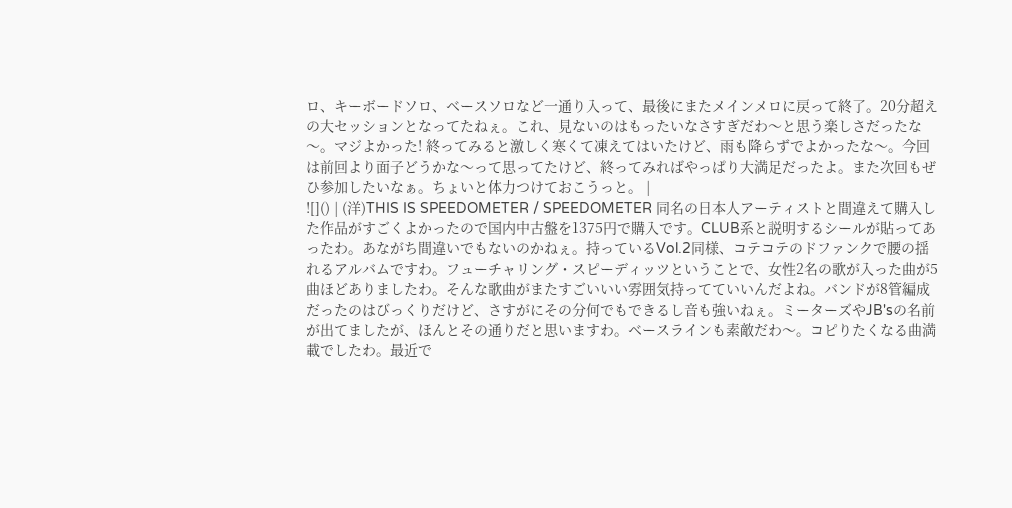ロ、キーボードソロ、ベースソロなど一通り入って、最後にまたメインメロに戻って終了。20分超えの大セッションとなってたねぇ。これ、見ないのはもったいなさすぎだわ〜と思う楽しさだったな〜。マジよかった! 終ってみると激しく寒くて凍えてはいたけど、雨も降らずでよかったな〜。今回は前回より面子どうかな〜って思ってたけど、終ってみればやっぱり大満足だったよ。また次回もぜひ参加したいなぁ。ちょいと体力つけておこうっと。 |
![]() | (洋)THIS IS SPEEDOMETER / SPEEDOMETER 同名の日本人アーティストと間違えて購入した作品がすごくよかったので国内中古盤を1375円で購入です。CLUB系と説明するシールが貼ってあったわ。あながち間違いでもないのかねぇ。持っているVol.2同様、コテコテのドファンクで腰の揺れるアルバムですわ。フューチャリング・スピーディッツということで、女性2名の歌が入った曲が5曲ほどありましたわ。そんな歌曲がまたすごいいい雰囲気持ってていいんだよね。バンドが8管編成だったのはびっくりだけど、さすがにその分何でもできるし音も強いねぇ。ミーターズやJB'sの名前が出てましたが、ほんとその通りだと思いますわ。ベースラインも素敵だわ〜。コピりたくなる曲満載でしたわ。最近で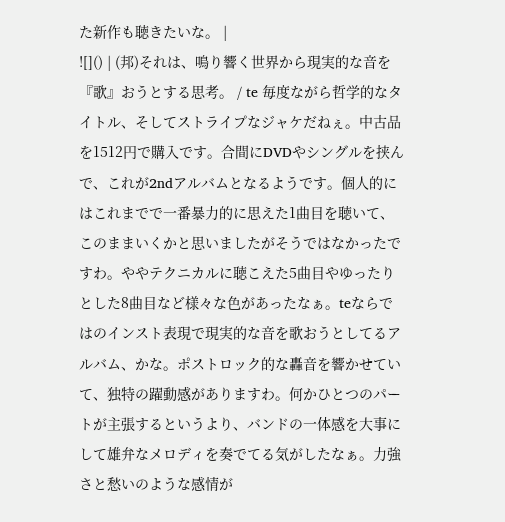た新作も聴きたいな。 |
![]() | (邦)それは、鳴り響く世界から現実的な音を『歌』おうとする思考。 / te 毎度ながら哲学的なタイトル、そしてストライプなジャケだねぇ。中古品を1512円で購入です。合間にDVDやシングルを挟んで、これが2ndアルバムとなるようです。個人的にはこれまでで一番暴力的に思えた1曲目を聴いて、このままいくかと思いましたがそうではなかったですわ。ややテクニカルに聴こえた5曲目やゆったりとした8曲目など様々な色があったなぁ。teならではのインスト表現で現実的な音を歌おうとしてるアルバム、かな。ポストロック的な轟音を響かせていて、独特の躍動感がありますわ。何かひとつのパートが主張するというより、バンドの一体感を大事にして雄弁なメロディを奏でてる気がしたなぁ。力強さと愁いのような感情が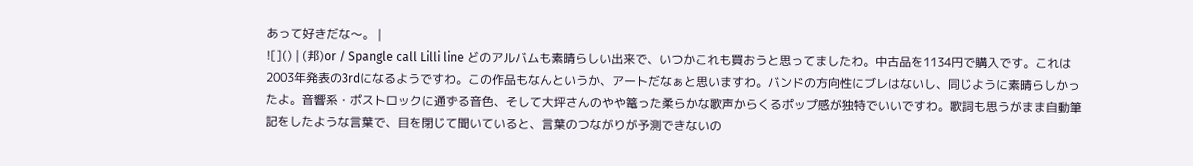あって好きだな〜。 |
![]() | (邦)or / Spangle call Lilli line どのアルバムも素晴らしい出来で、いつかこれも買おうと思ってましたわ。中古品を1134円で購入です。これは2003年発表の3rdになるようですわ。この作品もなんというか、アートだなぁと思いますわ。バンドの方向性にブレはないし、同じように素晴らしかったよ。音響系・ポストロックに通ずる音色、そして大坪さんのやや篭った柔らかな歌声からくるポップ感が独特でいいですわ。歌詞も思うがまま自動筆記をしたような言葉で、目を閉じて聞いていると、言葉のつながりが予測できないの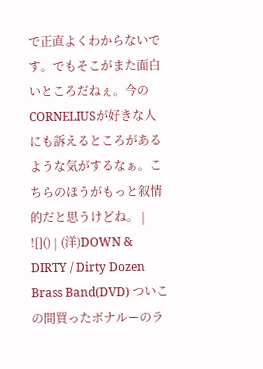で正直よくわからないです。でもそこがまた面白いところだねぇ。今のCORNELIUSが好きな人にも訴えるところがあるような気がするなぁ。こちらのほうがもっと叙情的だと思うけどね。 |
![]() | (洋)DOWN & DIRTY / Dirty Dozen Brass Band(DVD) ついこの間買ったボナルーのラ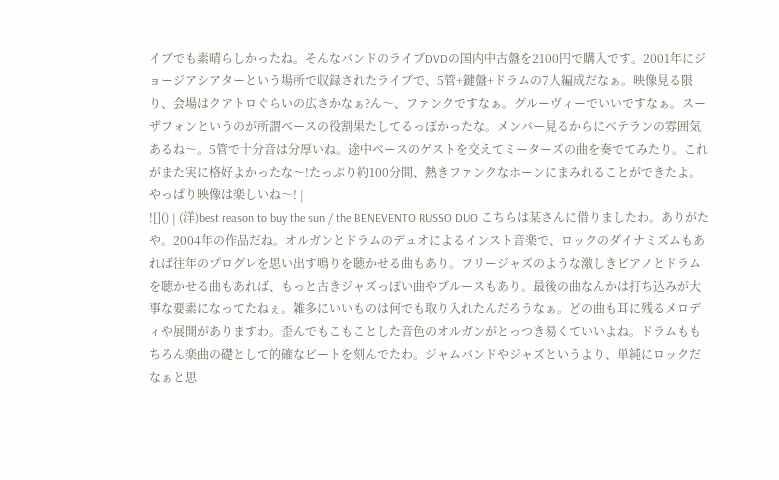イブでも素晴らしかったね。そんなバンドのライブDVDの国内中古盤を2100円で購入です。2001年にジョージアシアターという場所で収録されたライブで、5管+鍵盤+ドラムの7人編成だなぁ。映像見る限り、会場はクアトロぐらいの広さかなぁ?ん〜、ファンクですなぁ。グルーヴィーでいいですなぁ。スーザフォンというのが所謂ベースの役割果たしてるっぽかったな。メンバー見るからにベテランの雰囲気あるね〜。5管で十分音は分厚いね。途中ベースのゲストを交えてミーターズの曲を奏でてみたり。これがまた実に格好よかったな〜!たっぷり約100分間、熱きファンクなホーンにまみれることができたよ。やっぱり映像は楽しいね〜! |
![]() | (洋)best reason to buy the sun / the BENEVENTO RUSSO DUO こちらは某さんに借りましたわ。ありがたや。2004年の作品だね。オルガンとドラムのデュオによるインスト音楽で、ロックのダイナミズムもあれば往年のプログレを思い出す鳴りを聴かせる曲もあり。フリージャズのような激しきピアノとドラムを聴かせる曲もあれば、もっと古きジャズっぽい曲やブルースもあり。最後の曲なんかは打ち込みが大事な要素になってたねぇ。雑多にいいものは何でも取り入れたんだろうなぁ。どの曲も耳に残るメロディや展開がありますわ。歪んでもこもことした音色のオルガンがとっつき易くていいよね。ドラムももちろん楽曲の礎として的確なビートを刻んでたわ。ジャムバンドやジャズというより、単純にロックだなぁと思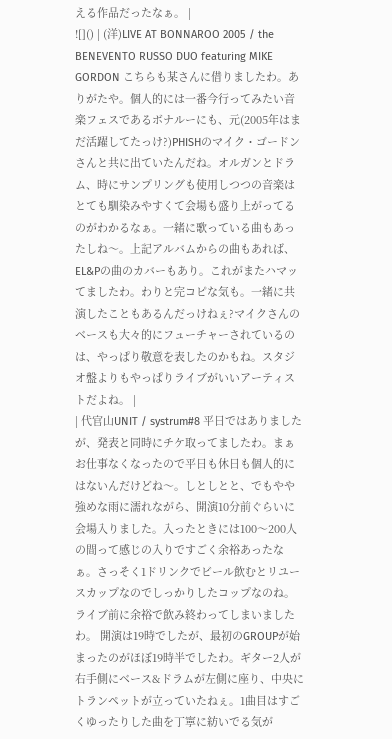える作品だったなぁ。 |
![]() | (洋)LIVE AT BONNAROO 2005 / the BENEVENTO RUSSO DUO featuring MIKE GORDON こちらも某さんに借りましたわ。ありがたや。個人的には一番今行ってみたい音楽フェスであるボナルーにも、元(2005年はまだ活躍してたっけ?)PHISHのマイク・ゴードンさんと共に出ていたんだね。オルガンとドラム、時にサンプリングも使用しつつの音楽はとても馴染みやすくて会場も盛り上がってるのがわかるなぁ。一緒に歌っている曲もあったしね〜。上記アルバムからの曲もあれば、EL&Pの曲のカバーもあり。これがまたハマッてましたわ。わりと完コピな気も。一緒に共演したこともあるんだっけねぇ?マイクさんのベースも大々的にフューチャーされているのは、やっぱり敬意を表したのかもね。スタジオ盤よりもやっぱりライブがいいアーティストだよね。 |
| 代官山UNIT / systrum#8 平日ではありましたが、発表と同時にチケ取ってましたわ。まぁお仕事なくなったので平日も休日も個人的にはないんだけどね〜。しとしとと、でもやや強めな雨に濡れながら、開演10分前ぐらいに会場入りました。入ったときには100〜200人の間って感じの入りですごく余裕あったなぁ。さっそく1ドリンクでビール飲むとリユースカップなのでしっかりしたコップなのね。ライブ前に余裕で飲み終わってしまいましたわ。 開演は19時でしたが、最初のGROUPが始まったのがほぼ19時半でしたわ。ギター2人が右手側にベース&ドラムが左側に座り、中央にトランペットが立っていたねぇ。1曲目はすごくゆったりした曲を丁寧に紡いでる気が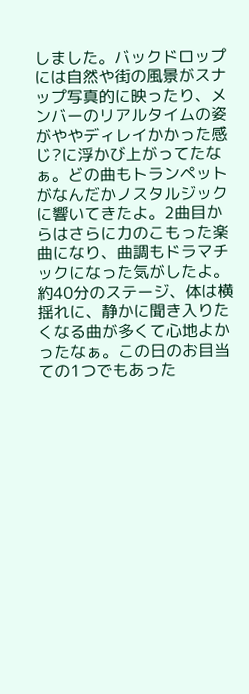しました。バックドロップには自然や街の風景がスナップ写真的に映ったり、メンバーのリアルタイムの姿がややディレイかかった感じ?に浮かび上がってたなぁ。どの曲もトランペットがなんだかノスタルジックに響いてきたよ。2曲目からはさらに力のこもった楽曲になり、曲調もドラマチックになった気がしたよ。約40分のステージ、体は横揺れに、静かに聞き入りたくなる曲が多くて心地よかったなぁ。この日のお目当ての1つでもあった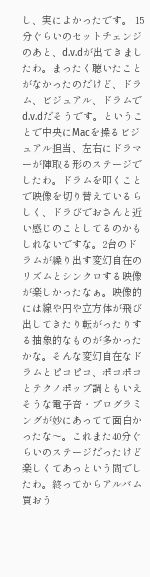し、実によかったです。 15分ぐらいのセットチェンジのあと、d.v.dが出てきましたわ。まったく聴いたことがなかったのだけど、ドラム、ビジュアル、ドラムでd.v.dだそうです。ということで中央にMacを操るビジュアル担当、左右にドラマーが陣取る形のステージでしたわ。ドラムを叩くことで映像を切り替えているらしく、ドラびでおさんと近い感じのことしてるのかもしれないですな。2台のドラムが繰り出す変幻自在のリズムとシンクロする映像が楽しかったなぁ。映像的には線や円や立方体が飛び出してきたり転がったりする抽象的なものが多かったかな。そんな変幻自在なドラムとピコピコ、ポコポコとテクノポップ調ともいえそうな電子音・プログラミングが妙にあってて面白かったな〜。これまた40分ぐらいのステージだったけど楽しくてあっという間でしたわ。終ってからアルバム買おう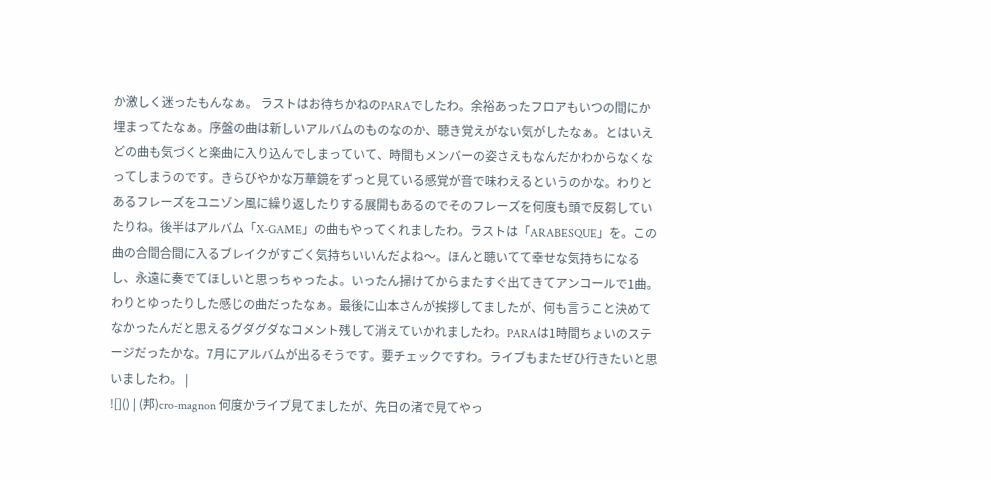か激しく迷ったもんなぁ。 ラストはお待ちかねのPARAでしたわ。余裕あったフロアもいつの間にか埋まってたなぁ。序盤の曲は新しいアルバムのものなのか、聴き覚えがない気がしたなぁ。とはいえどの曲も気づくと楽曲に入り込んでしまっていて、時間もメンバーの姿さえもなんだかわからなくなってしまうのです。きらびやかな万華鏡をずっと見ている感覚が音で味わえるというのかな。わりとあるフレーズをユニゾン風に繰り返したりする展開もあるのでそのフレーズを何度も頭で反芻していたりね。後半はアルバム「X-GAME」の曲もやってくれましたわ。ラストは「ARABESQUE」を。この曲の合間合間に入るブレイクがすごく気持ちいいんだよね〜。ほんと聴いてて幸せな気持ちになるし、永遠に奏でてほしいと思っちゃったよ。いったん掃けてからまたすぐ出てきてアンコールで1曲。わりとゆったりした感じの曲だったなぁ。最後に山本さんが挨拶してましたが、何も言うこと決めてなかったんだと思えるグダグダなコメント残して消えていかれましたわ。PARAは1時間ちょいのステージだったかな。7月にアルバムが出るそうです。要チェックですわ。ライブもまたぜひ行きたいと思いましたわ。 |
![]() | (邦)cro-magnon 何度かライブ見てましたが、先日の渚で見てやっ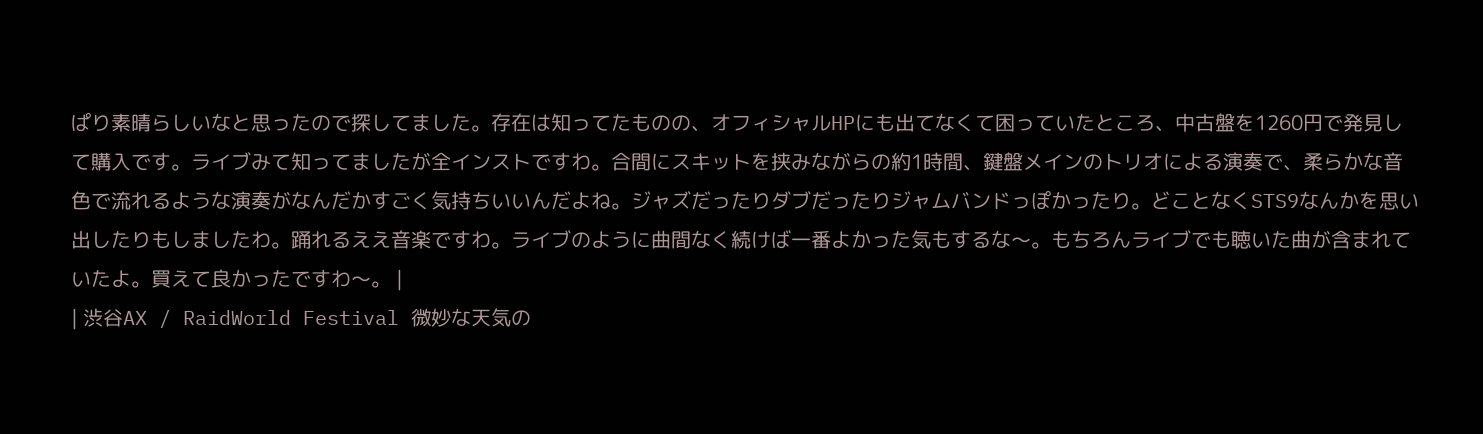ぱり素晴らしいなと思ったので探してました。存在は知ってたものの、オフィシャルHPにも出てなくて困っていたところ、中古盤を1260円で発見して購入です。ライブみて知ってましたが全インストですわ。合間にスキットを挟みながらの約1時間、鍵盤メインのトリオによる演奏で、柔らかな音色で流れるような演奏がなんだかすごく気持ちいいんだよね。ジャズだったりダブだったりジャムバンドっぽかったり。どことなくSTS9なんかを思い出したりもしましたわ。踊れるええ音楽ですわ。ライブのように曲間なく続けば一番よかった気もするな〜。もちろんライブでも聴いた曲が含まれていたよ。買えて良かったですわ〜。 |
| 渋谷AX / RaidWorld Festival 微妙な天気の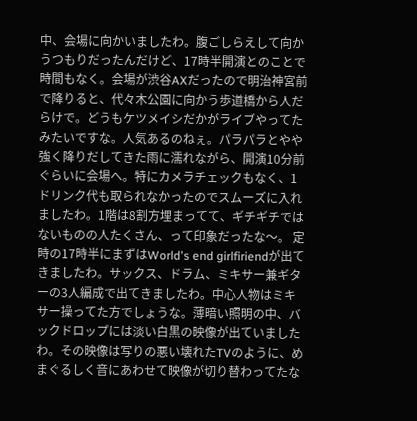中、会場に向かいましたわ。腹ごしらえして向かうつもりだったんだけど、17時半開演とのことで時間もなく。会場が渋谷AXだったので明治神宮前で降りると、代々木公園に向かう歩道橋から人だらけで。どうもケツメイシだかがライブやってたみたいですな。人気あるのねぇ。パラパラとやや強く降りだしてきた雨に濡れながら、開演10分前ぐらいに会場へ。特にカメラチェックもなく、1ドリンク代も取られなかったのでスムーズに入れましたわ。1階は8割方埋まってて、ギチギチではないものの人たくさん、って印象だったな〜。 定時の17時半にまずはWorld's end girlfiriendが出てきましたわ。サックス、ドラム、ミキサー兼ギターの3人編成で出てきましたわ。中心人物はミキサー操ってた方でしょうな。薄暗い照明の中、バックドロップには淡い白黒の映像が出ていましたわ。その映像は写りの悪い壊れたTVのように、めまぐるしく音にあわせて映像が切り替わってたな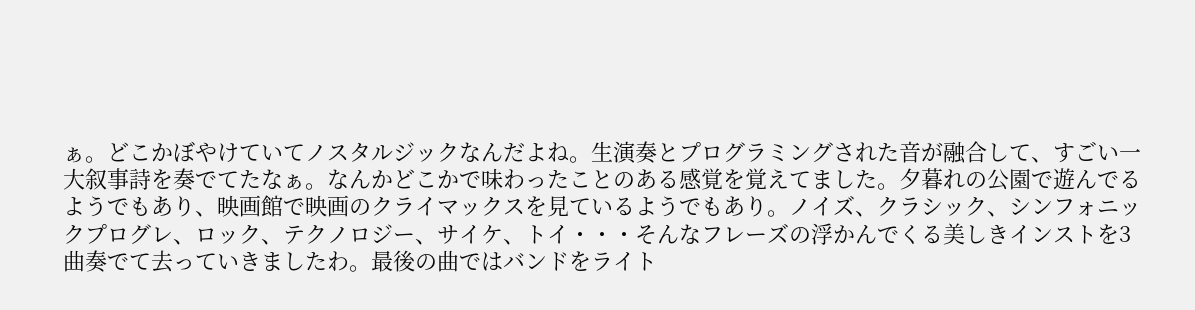ぁ。どこかぼやけていてノスタルジックなんだよね。生演奏とプログラミングされた音が融合して、すごい一大叙事詩を奏でてたなぁ。なんかどこかで味わったことのある感覚を覚えてました。夕暮れの公園で遊んでるようでもあり、映画館で映画のクライマックスを見ているようでもあり。ノイズ、クラシック、シンフォニックプログレ、ロック、テクノロジー、サイケ、トイ・・・そんなフレーズの浮かんでくる美しきインストを3曲奏でて去っていきましたわ。最後の曲ではバンドをライト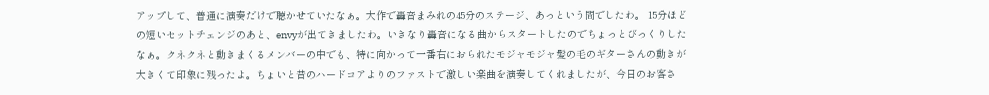アップして、普通に演奏だけで聴かせていたなぁ。大作で轟音まみれの45分のステージ、あっという間でしたわ。 15分ほどの短いセットチェンジのあと、envyが出てきましたわ。いきなり轟音になる曲からスタートしたのでちょっとびっくりしたなぁ。クネクネと動きまくるメンバーの中でも、特に向かって一番右におられたモジャモジャ髪の毛のギターさんの動きが大きくて印象に残ったよ。ちょいと昔のハードコアよりのファストで激しい楽曲を演奏してくれましたが、今日のお客さ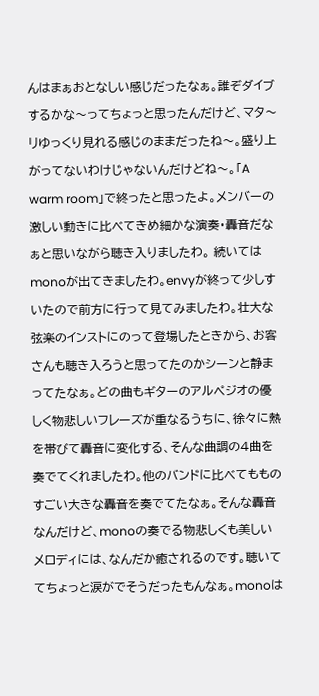んはまぁおとなしい感じだったなぁ。誰ぞダイブするかな〜ってちょっと思ったんだけど、マタ〜リゆっくり見れる感じのままだったね〜。盛り上がってないわけじゃないんだけどね〜。「A warm room」で終ったと思ったよ。メンバーの激しい動きに比べてきめ細かな演奏・轟音だなぁと思いながら聴き入りましたわ。 続いてはmonoが出てきましたわ。envyが終って少しすいたので前方に行って見てみましたわ。壮大な弦楽のインストにのって登場したときから、お客さんも聴き入ろうと思ってたのかシーンと静まってたなぁ。どの曲もギターのアルペジオの優しく物悲しいフレーズが重なるうちに、徐々に熱を帯びて轟音に変化する、そんな曲調の4曲を奏でてくれましたわ。他のバンドに比べてもものすごい大きな轟音を奏でてたなぁ。そんな轟音なんだけど、monoの奏でる物悲しくも美しいメロディには、なんだか癒されるのです。聴いててちょっと涙がでそうだったもんなぁ。monoは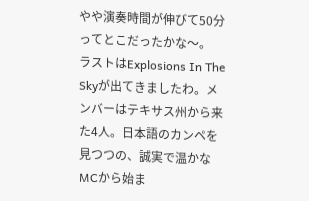やや演奏時間が伸びて50分ってとこだったかな〜。 ラストはExplosions In The Skyが出てきましたわ。メンバーはテキサス州から来た4人。日本語のカンペを見つつの、誠実で温かなMCから始ま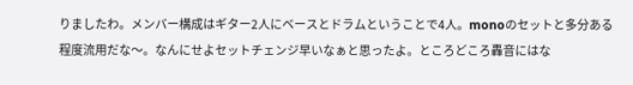りましたわ。メンバー構成はギター2人にベースとドラムということで4人。monoのセットと多分ある程度流用だな〜。なんにせよセットチェンジ早いなぁと思ったよ。ところどころ轟音にはな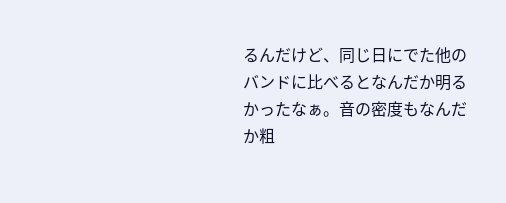るんだけど、同じ日にでた他のバンドに比べるとなんだか明るかったなぁ。音の密度もなんだか粗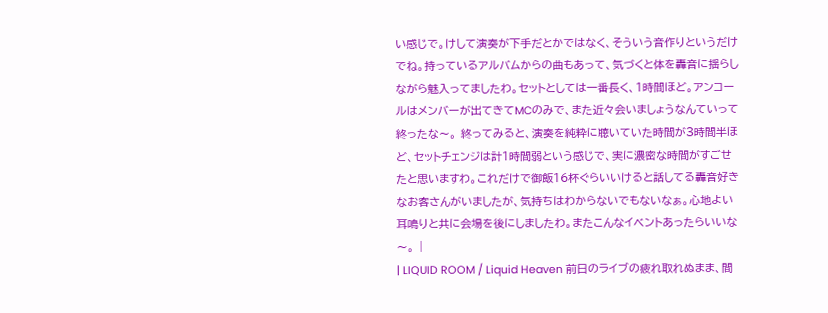い感じで。けして演奏が下手だとかではなく、そういう音作りというだけでね。持っているアルバムからの曲もあって、気づくと体を轟音に揺らしながら魅入ってましたわ。セットとしては一番長く、1時間ほど。アンコールはメンバーが出てきてMCのみで、また近々会いましょうなんていって終ったな〜。 終ってみると、演奏を純粋に聴いていた時間が3時間半ほど、セットチェンジは計1時間弱という感じで、実に濃密な時間がすごせたと思いますわ。これだけで御飯16杯ぐらいいけると話してる轟音好きなお客さんがいましたが、気持ちはわからないでもないなぁ。心地よい耳鳴りと共に会場を後にしましたわ。またこんなイベントあったらいいな〜。 |
| LIQUID ROOM / Liquid Heaven 前日のライブの疲れ取れぬまま、間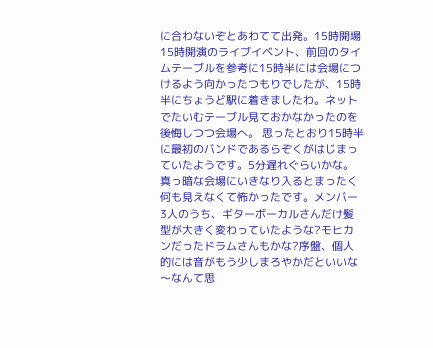に合わないぞとあわてて出発。15時開場15時開演のライブイベント、前回のタイムテーブルを参考に15時半には会場につけるよう向かったつもりでしたが、15時半にちょうど駅に着きましたわ。ネットでたいむテーブル見ておかなかったのを後悔しつつ会場へ。 思ったとおり15時半に最初のバンドであるらぞくがはじまっていたようです。5分遅れぐらいかな。真っ暗な会場にいきなり入るとまったく何も見えなくて怖かったです。メンバー3人のうち、ギターボーカルさんだけ髪型が大きく変わっていたような?モヒカンだったドラムさんもかな?序盤、個人的には音がもう少しまろやかだといいな〜なんて思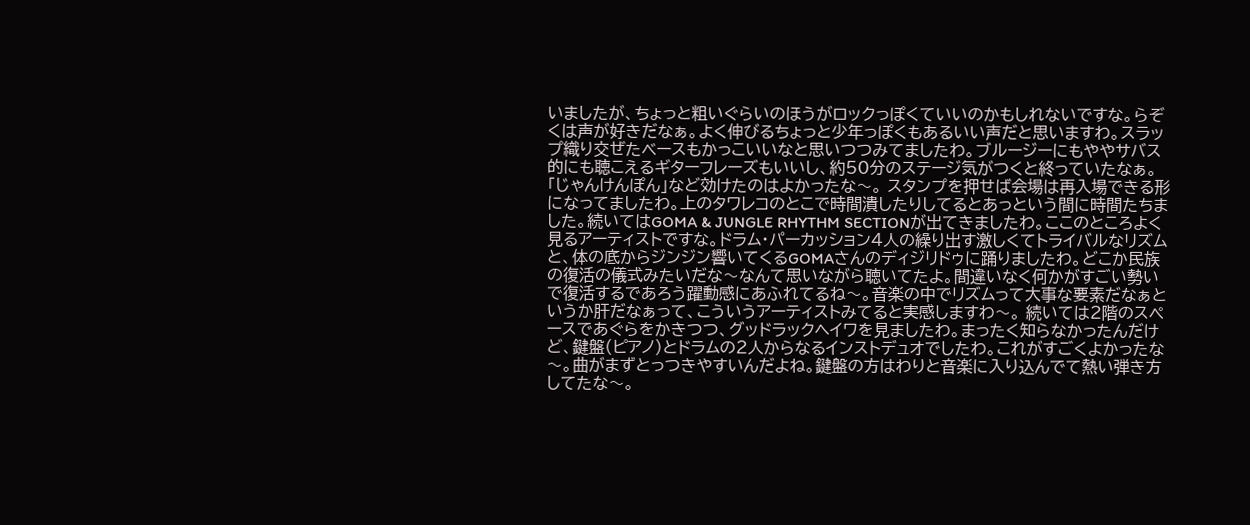いましたが、ちょっと粗いぐらいのほうがロックっぽくていいのかもしれないですな。らぞくは声が好きだなぁ。よく伸びるちょっと少年っぽくもあるいい声だと思いますわ。スラップ織り交ぜたベースもかっこいいなと思いつつみてましたわ。ブルージーにもややサバス的にも聴こえるギターフレーズもいいし、約50分のステージ気がつくと終っていたなぁ。「じゃんけんぽん」など効けたのはよかったな〜。 スタンプを押せば会場は再入場できる形になってましたわ。上のタワレコのとこで時間潰したりしてるとあっという間に時間たちました。続いてはGOMA & JUNGLE RHYTHM SECTIONが出てきましたわ。ここのところよく見るアーティストですな。ドラム・パーカッション4人の繰り出す激しくてトライバルなリズムと、体の底からジンジン響いてくるGOMAさんのディジリドゥに踊りましたわ。どこか民族の復活の儀式みたいだな〜なんて思いながら聴いてたよ。間違いなく何かがすごい勢いで復活するであろう躍動感にあふれてるね〜。音楽の中でリズムって大事な要素だなぁというか肝だなぁって、こういうアーティストみてると実感しますわ〜。 続いては2階のスペースであぐらをかきつつ、グッドラックヘイワを見ましたわ。まったく知らなかったんだけど、鍵盤(ピアノ)とドラムの2人からなるインストデュオでしたわ。これがすごくよかったな〜。曲がまずとっつきやすいんだよね。鍵盤の方はわりと音楽に入り込んでて熱い弾き方してたな〜。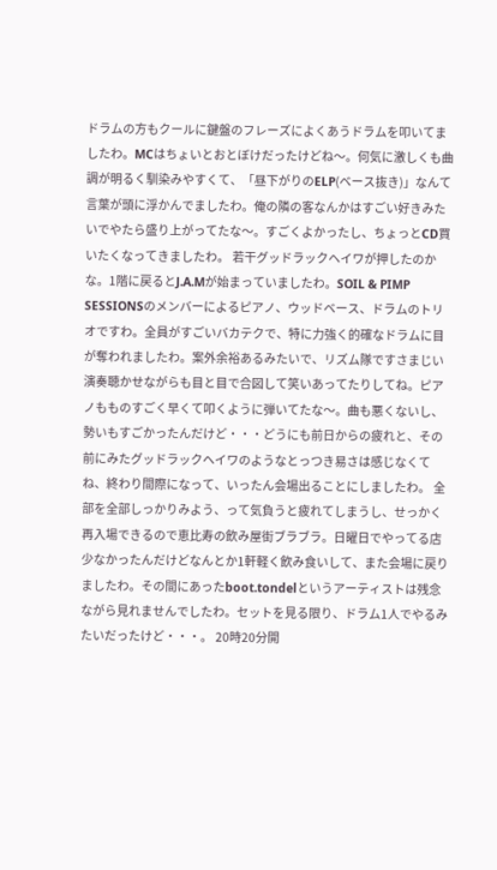ドラムの方もクールに鍵盤のフレーズによくあうドラムを叩いてましたわ。MCはちょいとおとぼけだったけどね〜。何気に激しくも曲調が明るく馴染みやすくて、「昼下がりのELP(ベース抜き)」なんて言葉が頭に浮かんでましたわ。俺の隣の客なんかはすごい好きみたいでやたら盛り上がってたな〜。すごくよかったし、ちょっとCD買いたくなってきましたわ。 若干グッドラックヘイワが押したのかな。1階に戻るとJ.A.Mが始まっていましたわ。SOIL & PIMP SESSIONSのメンバーによるピアノ、ウッドベース、ドラムのトリオですわ。全員がすごいバカテクで、特に力強く的確なドラムに目が奪われましたわ。案外余裕あるみたいで、リズム隊ですさまじい演奏聴かせながらも目と目で合図して笑いあってたりしてね。ピアノもものすごく早くて叩くように弾いてたな〜。曲も悪くないし、勢いもすごかったんだけど・・・どうにも前日からの疲れと、その前にみたグッドラックヘイワのようなとっつき易さは感じなくてね、終わり間際になって、いったん会場出ることにしましたわ。 全部を全部しっかりみよう、って気負うと疲れてしまうし、せっかく再入場できるので恵比寿の飲み屋街ブラブラ。日曜日でやってる店少なかったんだけどなんとか1軒軽く飲み食いして、また会場に戻りましたわ。その間にあったboot.tondelというアーティストは残念ながら見れませんでしたわ。セットを見る限り、ドラム1人でやるみたいだったけど・・・。 20時20分開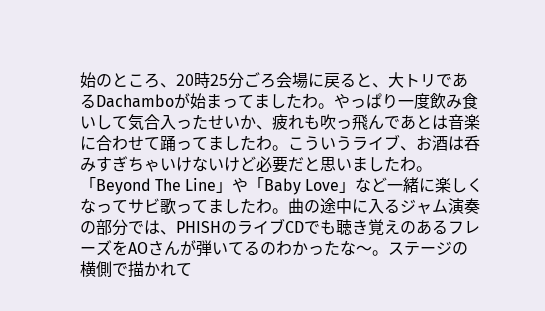始のところ、20時25分ごろ会場に戻ると、大トリであるDachamboが始まってましたわ。やっぱり一度飲み食いして気合入ったせいか、疲れも吹っ飛んであとは音楽に合わせて踊ってましたわ。こういうライブ、お酒は呑みすぎちゃいけないけど必要だと思いましたわ。「Beyond The Line」や「Baby Love」など一緒に楽しくなってサビ歌ってましたわ。曲の途中に入るジャム演奏の部分では、PHISHのライブCDでも聴き覚えのあるフレーズをAOさんが弾いてるのわかったな〜。ステージの横側で描かれて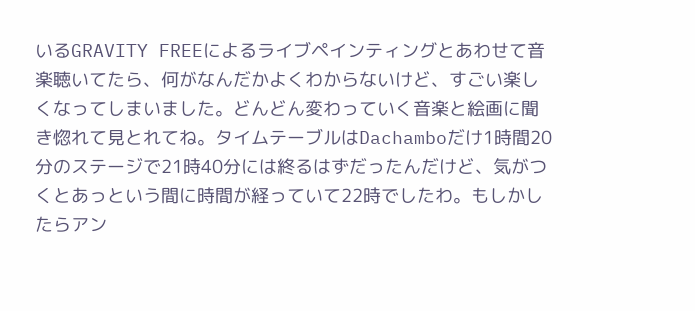いるGRAVITY FREEによるライブペインティングとあわせて音楽聴いてたら、何がなんだかよくわからないけど、すごい楽しくなってしまいました。どんどん変わっていく音楽と絵画に聞き惚れて見とれてね。タイムテーブルはDachamboだけ1時間20分のステージで21時40分には終るはずだったんだけど、気がつくとあっという間に時間が経っていて22時でしたわ。もしかしたらアン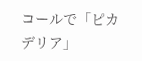コールで「ピカデリア」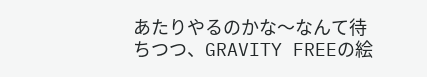あたりやるのかな〜なんて待ちつつ、GRAVITY FREEの絵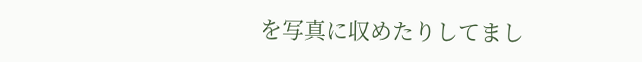を写真に収めたりしてまし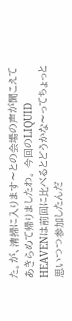た。が、清掃に入ります〜との会場の声が聞こえてあきらめて帰りましたわ。 今回のLIQUID HEAVENは前回に比べるとどうかな〜ってちょっと思いつつ参加したんだ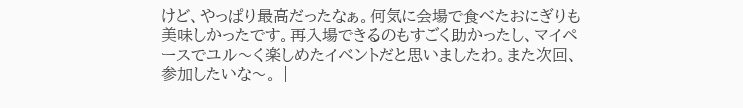けど、やっぱり最高だったなぁ。何気に会場で食べたおにぎりも美味しかったです。再入場できるのもすごく助かったし、マイペースでユル〜く楽しめたイベントだと思いましたわ。また次回、参加したいな〜。 |